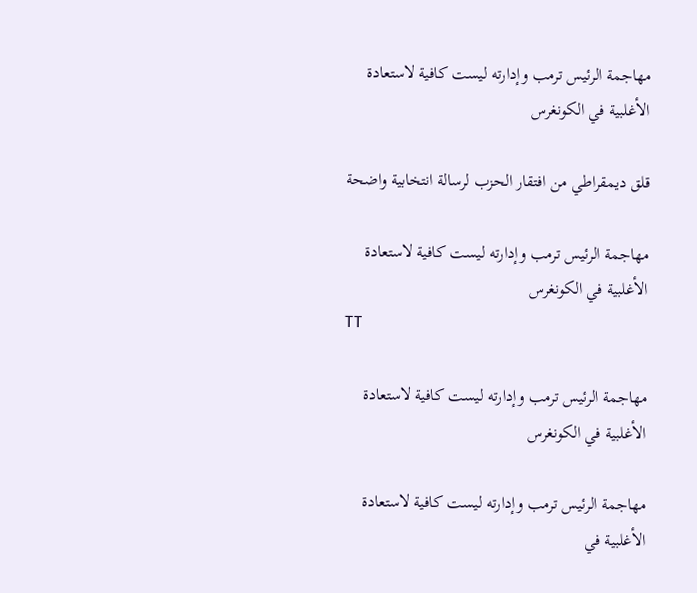مهاجمة الرئيس ترمب وإدارته ليست كافية لاستعادة الأغلبية في الكونغرس

قلق ديمقراطي من افتقار الحزب لرسالة انتخابية واضحة

مهاجمة الرئيس ترمب وإدارته ليست كافية لاستعادة الأغلبية في الكونغرس
TT

مهاجمة الرئيس ترمب وإدارته ليست كافية لاستعادة الأغلبية في الكونغرس

مهاجمة الرئيس ترمب وإدارته ليست كافية لاستعادة الأغلبية في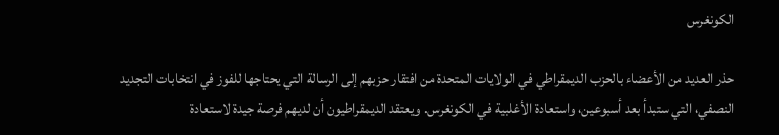الكونغرس

حذر العديد من الأعضاء بالحزب الديمقراطي في الولايات المتحدة من افتقار حزبهم إلى الرسالة التي يحتاجها للفوز في انتخابات التجديد النصفي، التي ستبدأ بعد أسبوعين، واستعادة الأغلبية في الكونغرس. ويعتقد الديمقراطيون أن لديهم فرصة جيدة لاستعادة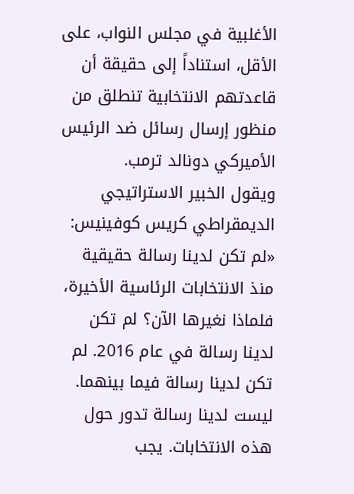الأغلبية في مجلس النواب، على الأقل، استناداً إلى حقيقة أن قاعدتهم الانتخابية تنطلق من منظور إرسال رسائل ضد الرئيس الأميركي دونالد ترمب.
ويقول الخبير الاستراتيجي الديمقراطي كريس كوفينيس: «لم تكن لدينا رسالة حقيقية منذ الانتخابات الرئاسية الأخيرة، فلماذا نغيرها الآن؟ لم تكن لدينا رسالة في عام 2016. لم تكن لدينا رسالة فيما بينهما. ليست لدينا رسالة تدور حول هذه الانتخابات. يجب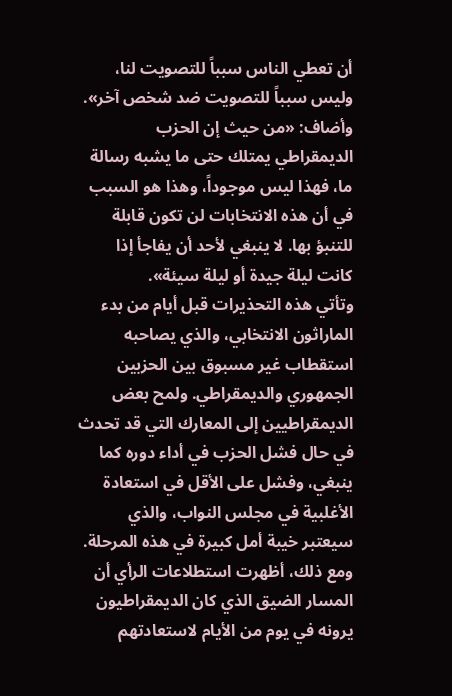أن تعطي الناس سبباً للتصويت لنا، وليس سبباً للتصويت ضد شخص آخر».
وأضاف: «من حيث إن الحزب الديمقراطي يمتلك حتى ما يشبه رسالة ما، فهذا ليس موجوداً، وهذا هو السبب في أن هذه الانتخابات لن تكون قابلة للتنبؤ بها. لا ينبغي لأحد أن يفاجأ إذا كانت ليلة جيدة أو ليلة سيئة».
وتأتي هذه التحذيرات قبل أيام من بدء الماراثون الانتخابي، والذي يصاحبه استقطاب غير مسبوق بين الحزبين الجمهوري والديمقراطي. ولمح بعض الديمقراطيين إلى المعارك التي قد تحدث في حال فشل الحزب في أداء دوره كما ينبغي، وفشل على الأقل في استعادة الأغلبية في مجلس النواب، والذي سيعتبر خيبة أمل كبيرة في هذه المرحلة.
ومع ذلك، أظهرت استطلاعات الرأي أن المسار الضيق الذي كان الديمقراطيون يرونه في يوم من الأيام لاستعادتهم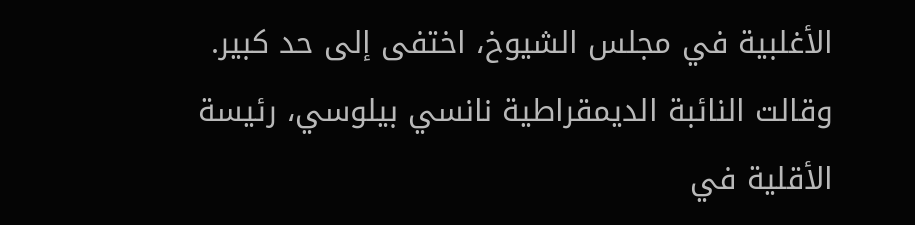الأغلبية في مجلس الشيوخ، اختفى إلى حد كبير. وقالت النائبة الديمقراطية نانسي بيلوسي، رئيسة الأقلية في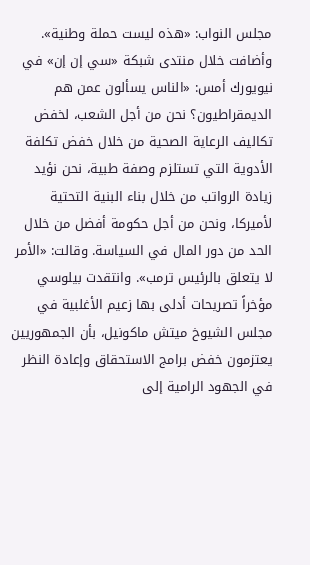مجلس النواب: «هذه ليست حملة وطنية». وأضافت خلال منتدى شبكة «سي إن إن» في نيويورك أمس: «الناس يسألون عمن هم الديمقراطيون؟ نحن من أجل الشعب، لخفض تكاليف الرعاية الصحية من خلال خفض تكلفة الأدوية التي تستلزم وصفة طبية، نحن نؤيد زيادة الرواتب من خلال بناء البنية التحتية لأميركا، ونحن من أجل حكومة أفضل من خلال الحد من دور المال في السياسة. وقالت: «الأمر لا يتعلق بالرئيس ترمب». وانتقدت بيلوسي مؤخراً تصريحات أدلى بها زعيم الأغلبية في مجلس الشيوخ ميتش ماكونيل، بأن الجمهوريين يعتزمون خفض برامج الاستحقاق وإعادة النظر في الجهود الرامية إلى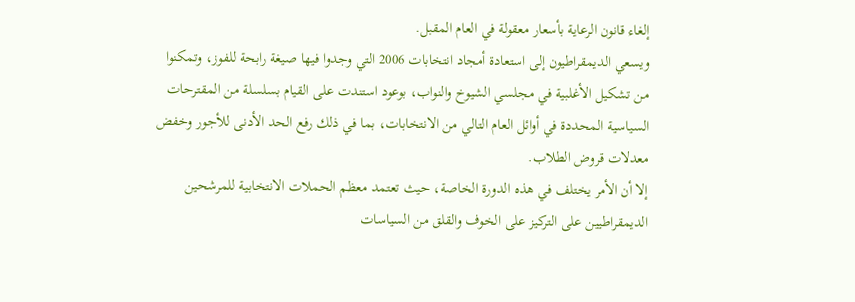إلغاء قانون الرعاية بأسعار معقولة في العام المقبل.
ويسعي الديمقراطيون إلى استعادة أمجاد انتخابات 2006 التي وجدوا فيها صيغة رابحة للفوز، وتمكنوا من تشكيل الأغلبية في مجلسي الشيوخ والنواب، بوعود استندت على القيام بسلسلة من المقترحات السياسية المحددة في أوائل العام التالي من الانتخابات، بما في ذلك رفع الحد الأدنى للأجور وخفض معدلات قروض الطلاب.
إلا أن الأمر يختلف في هذه الدورة الخاصة، حيث تعتمد معظم الحملات الانتخابية للمرشحين الديمقراطيين على التركيز على الخوف والقلق من السياسات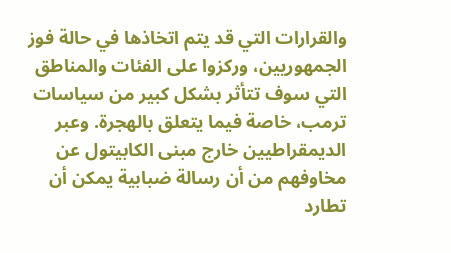والقرارات التي قد يتم اتخاذها في حالة فوز الجمهوريين، وركزوا على الفئات والمناطق التي سوف تتأثر بشكل كبير من سياسات ترمب، خاصة فيما يتعلق بالهجرة. وعبر الديمقراطيين خارج مبنى الكابيتول عن مخاوفهم من أن رسالة ضبابية يمكن أن تطارد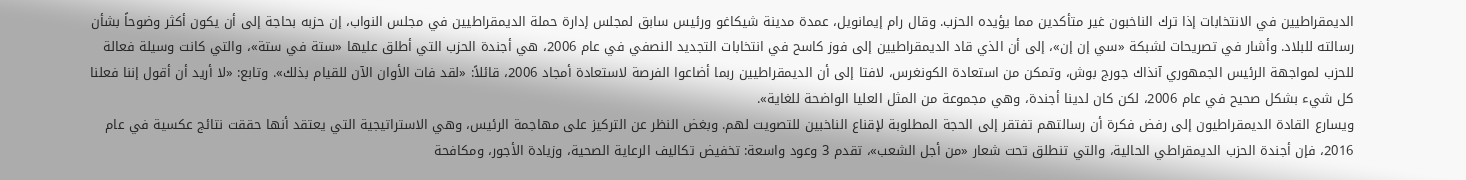الديمقراطيين في الانتخابات إذا ترك الناخبون غير متأكدين مما يؤيده الحزب. وقال رام إيمانويل، عمدة مدينة شيكاغو ورئيس سابق لمجلس إدارة حملة الديمقراطيين في مجلس النواب، إن حزبه بحاجة إلى أن يكون أكثر وضوحاً بشأن رسالته للبلاد. وأشار في تصريحات لشبكة «سي إن إن»، إلى أن الذي قاد الديمقراطيين إلى فوز كاسح في انتخابات التجديد النصفي في عام 2006، هي أجندة الحزب التي أطلق عليها «ستة في ستة»، والتي كانت وسيلة فعالة للحزب لمواجهة الرئيس الجمهوري آنذاك جورج بوش، وتمكن من استعادة الكونغرس، لافتا إلى أن الديمقراطيين ربما أضاعوا الفرصة لاستعادة أمجاد 2006، قائلاً: «لقد فات الأوان الآن للقيام بذلك». وتابع: «لا أريد أن أقول إننا فعلنا كل شيء بشكل صحيح في عام 2006، لكن كان لدينا أجندة، وهي مجموعة من المثل العليا الواضحة للغاية».
ويسارع القادة الديمقراطيون إلى رفض فكرة أن رسالتهم تفتقر إلى الحجة المطلوبة لإقناع الناخبين للتصويت لهم. وبغض النظر عن التركيز على مهاجمة الرئيس، وهي الاستراتيجية التي يعتقد أنها حققت نتائج عكسية في عام 2016، فإن أجندة الحزب الديمقراطي الحالية، والتي تنطلق تحت شعار «من أجل الشعب»، تقدم 3 وعود واسعة: تخفيض تكاليف الرعاية الصحية، وزيادة الأجور، ومكافحة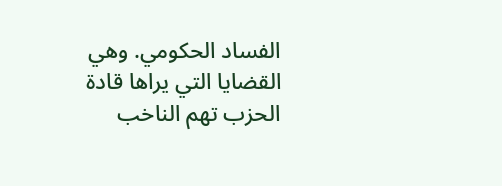الفساد الحكومي. وهي القضايا التي يراها قادة الحزب تهم الناخب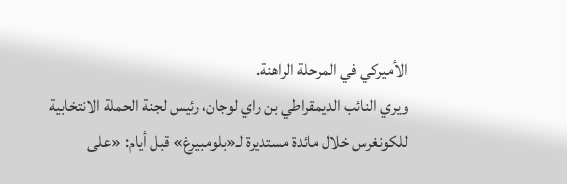الأميركي في المرحلة الراهنة.
ويري النائب الديمقراطي بن راي لوجان، رئيس لجنة الحملة الانتخابية للكونغرس خلال مائدة مستديرة لـ«بلومبيرغ» قبل أيام: «على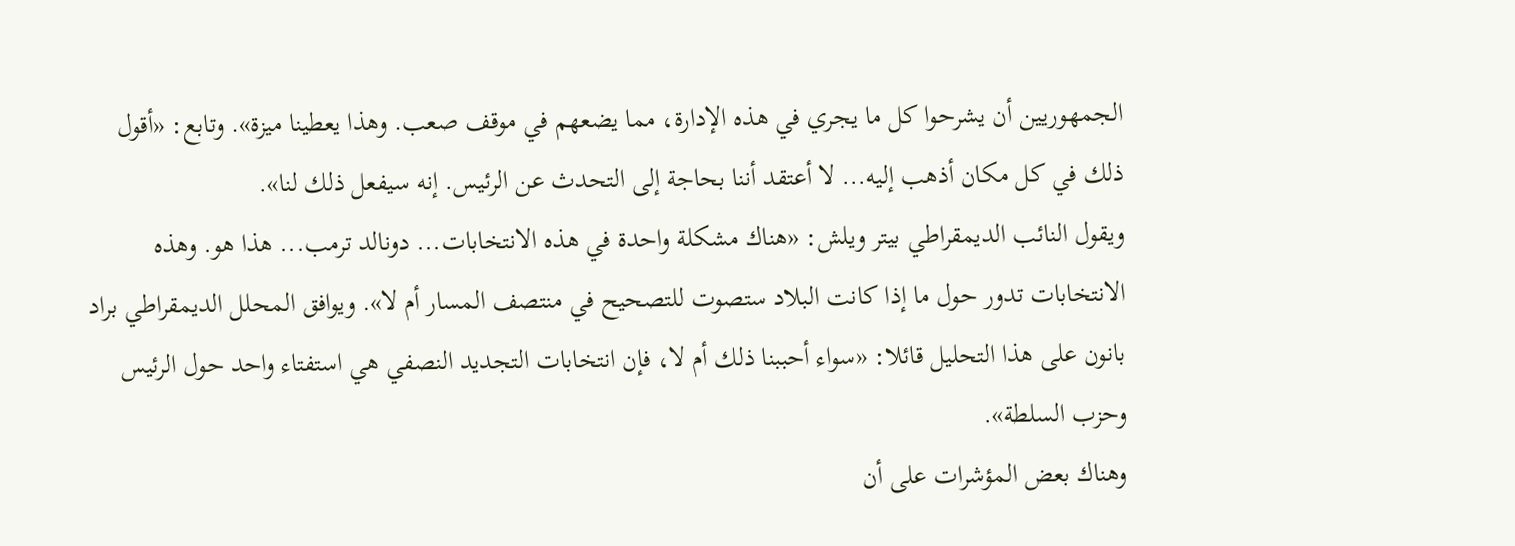الجمهوريين أن يشرحوا كل ما يجري في هذه الإدارة، مما يضعهم في موقف صعب. وهذا يعطينا ميزة». وتابع: «أقول ذلك في كل مكان أذهب إليه... لا أعتقد أننا بحاجة إلى التحدث عن الرئيس. إنه سيفعل ذلك لنا».
ويقول النائب الديمقراطي بيتر ويلش: «هناك مشكلة واحدة في هذه الانتخابات... دونالد ترمب... هذا هو. وهذه الانتخابات تدور حول ما إذا كانت البلاد ستصوت للتصحيح في منتصف المسار أم لا». ويوافق المحلل الديمقراطي براد بانون على هذا التحليل قائلا: «سواء أحببنا ذلك أم لا، فإن انتخابات التجديد النصفي هي استفتاء واحد حول الرئيس وحزب السلطة».
وهناك بعض المؤشرات على أن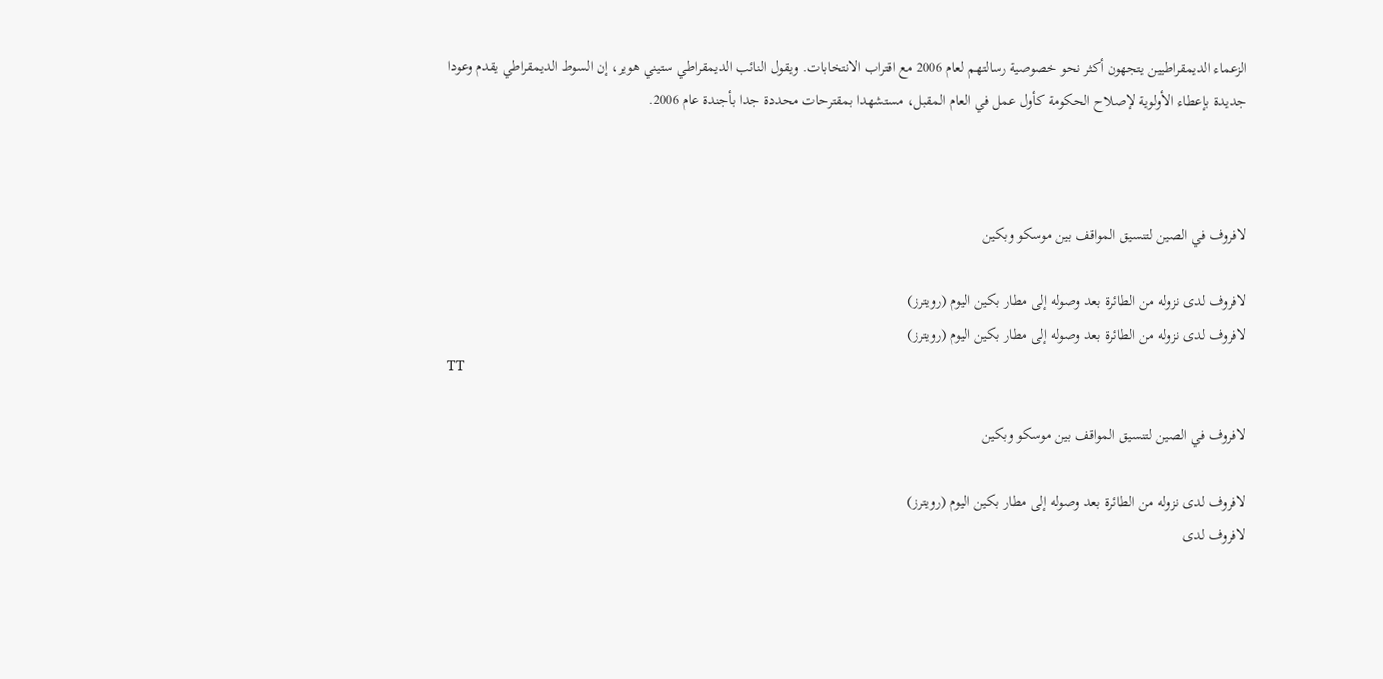الزعماء الديمقراطيين يتجهون أكثر نحو خصوصية رسالتهم لعام 2006 مع اقتراب الانتخابات. ويقول النائب الديمقراطي ستيني هوير، إن السوط الديمقراطي يقدم وعودا جديدة بإعطاء الأولوية لإصلاح الحكومة كأول عمل في العام المقبل، مستشهدا بمقترحات محددة جدا بأجندة عام 2006.



لافروف في الصين لتنسيق المواقف بين موسكو وبكين

لافروف لدى نزوله من الطائرة بعد وصوله إلى مطار بكين اليوم (رويترز)
لافروف لدى نزوله من الطائرة بعد وصوله إلى مطار بكين اليوم (رويترز)
TT

لافروف في الصين لتنسيق المواقف بين موسكو وبكين

لافروف لدى نزوله من الطائرة بعد وصوله إلى مطار بكين اليوم (رويترز)
لافروف لدى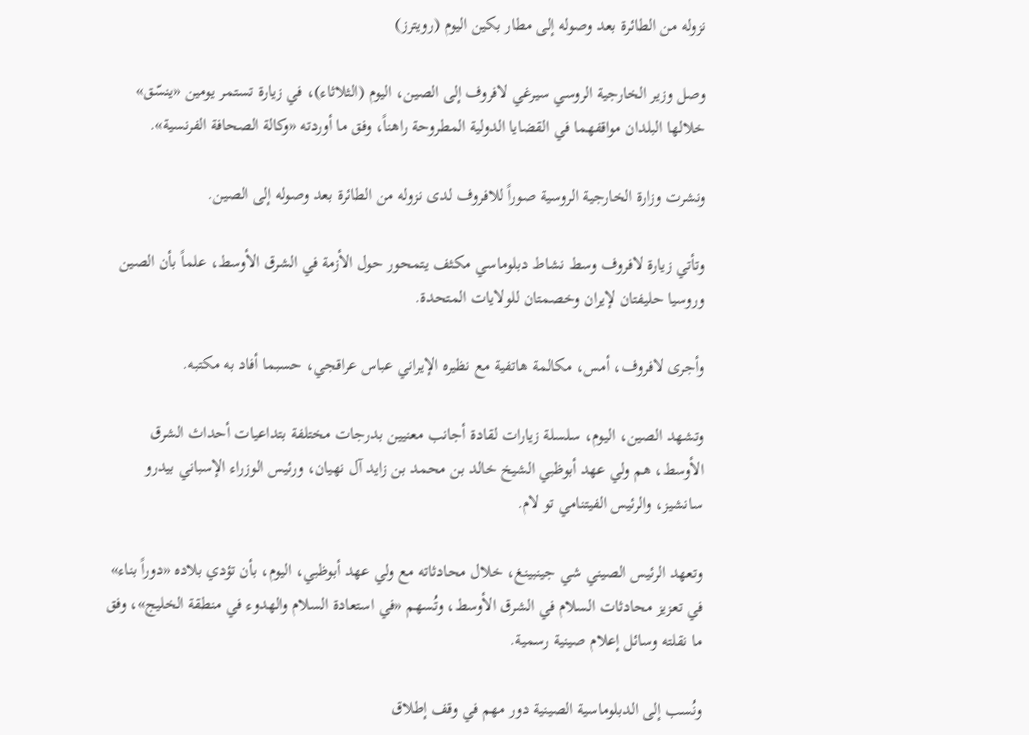نزوله من الطائرة بعد وصوله إلى مطار بكين اليوم (رويترز)

وصل وزير الخارجية الروسي سيرغي لافروف إلى الصين، اليوم (الثلاثاء)، في زيارة تستمر يومين «ينسّق» خلالها البلدان مواقفهما في القضايا الدولية المطروحة راهناً، وفق ما أوردته «وكالة الصحافة الفرنسية».

ونشرت وزارة الخارجية الروسية صوراً للافروف لدى نزوله من الطائرة بعد وصوله إلى الصين.

وتأتي زيارة لافروف وسط نشاط دبلوماسي مكثف يتمحور حول الأزمة في الشرق الأوسط، علماً بأن الصين وروسيا حليفتان لإيران وخصمتان للولايات المتحدة.

وأجرى لافروف، أمس، مكالمة هاتفية مع نظيره الإيراني عباس عراقجي، حسبما أفاد به مكتبه.

وتشهد الصين، اليوم، سلسلة زيارات لقادة أجانب معنيين بدرجات مختلفة بتداعيات أحداث الشرق الأوسط، هم ولي عهد أبوظبي الشيخ خالد بن محمد بن زايد آل نهيان، ورئيس الوزراء الإسباني بيدرو سانشيز، والرئيس الفيتنامي تو لام.

وتعهد الرئيس الصيني شي جينبينغ، خلال محادثاته مع ولي عهد أبوظبي، اليوم، بأن تؤدي بلاده «دوراً بناء» في تعزيز محادثات السلام في الشرق الأوسط، وتُسهم «في استعادة السلام والهدوء في منطقة الخليج»، وفق ما نقلته وسائل إعلام صينية رسمية.

ونُسب إلى الدبلوماسية الصينية دور مهم في وقف إطلاق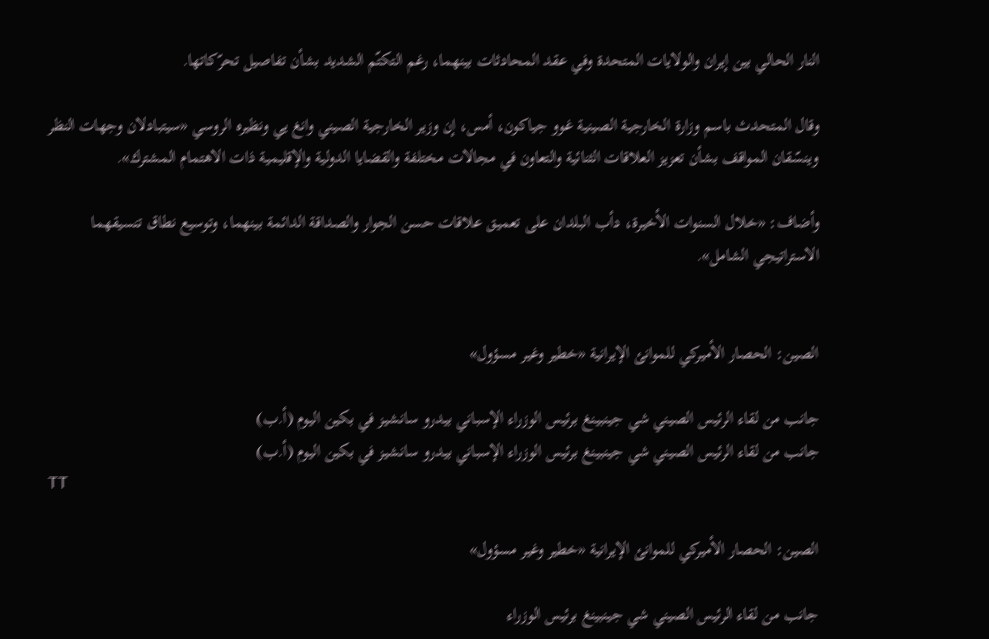النار الحالي بين إيران والولايات المتحدة وفي عقد المحادثات بينهما، رغم التكتّم الشديد بشأن تفاصيل تحرّكاتها.

وقال المتحدث باسم وزارة الخارجية الصينية غوو جياكون، أمس، إن وزير الخارجية الصيني وانغ يي ونظيره الروسي «سيتبادلان وجهات النظر وينسّقان المواقف بشأن تعزيز العلاقات الثنائية والتعاون في مجالات مختلفة والقضايا الدولية والإقليمية ذات الاهتمام المشترك».

وأضاف: «خلال السنوات الأخيرة، دأب البلدان على تعميق علاقات حسن الجوار والصداقة الدائمة بينهما، وتوسيع نطاق تنسيقهما الاستراتيجي الشامل».


الصين: الحصار الأميركي للموانئ الإيرانية «خطير وغير مسؤول»

جانب من لقاء الرئيس الصيني شي جينبينغ برئيس الوزراء الإسباني بيدرو سانشيز في بكين اليوم (أ.ب)
جانب من لقاء الرئيس الصيني شي جينبينغ برئيس الوزراء الإسباني بيدرو سانشيز في بكين اليوم (أ.ب)
TT

الصين: الحصار الأميركي للموانئ الإيرانية «خطير وغير مسؤول»

جانب من لقاء الرئيس الصيني شي جينبينغ برئيس الوزراء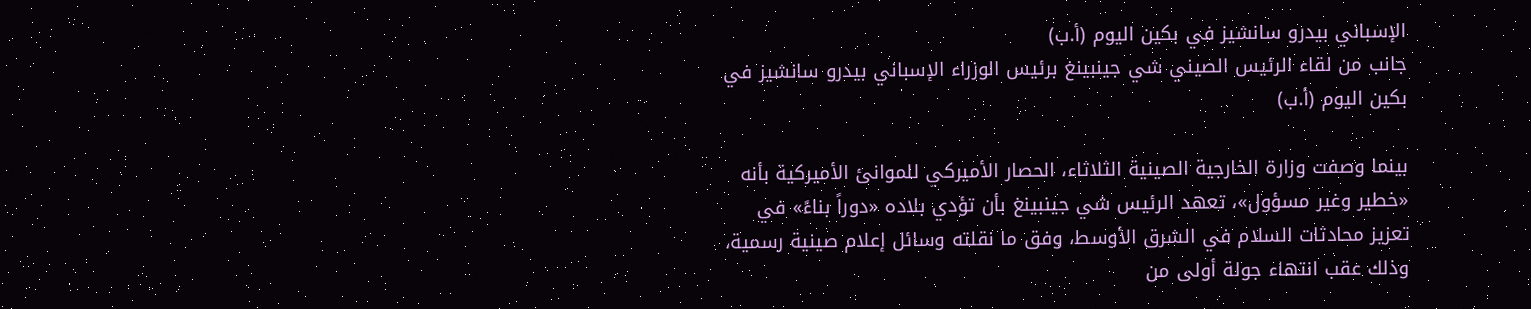الإسباني بيدرو سانشيز في بكين اليوم (أ.ب)
جانب من لقاء الرئيس الصيني شي جينبينغ برئيس الوزراء الإسباني بيدرو سانشيز في بكين اليوم (أ.ب)

بينما وصفت وزارة الخارجية الصينية الثلاثاء، الحصار الأميركي للموانئ الأميركية بأنه «خطير وغير مسؤول»، تعهد الرئيس شي جينبينغ بأن تؤدي بلاده «دوراً بناءً» في تعزيز محادثات السلام في الشرق الأوسط، وفق ما نقلته وسائل إعلام صينية رسمية، وذلك عقب انتهاء جولة أولى من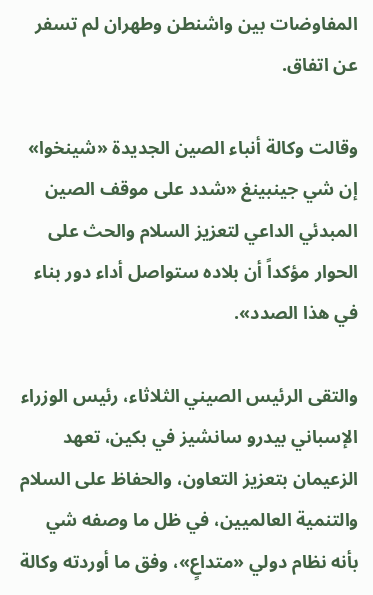المفاوضات بين واشنطن وطهران لم تسفر عن اتفاق.

وقالت وكالة أنباء الصين الجديدة «شينخوا» إن شي جينبينغ «شدد على موقف الصين المبدئي الداعي لتعزيز السلام والحث على الحوار مؤكداً أن بلاده ستواصل أداء دور بناء في هذا الصدد».

والتقى الرئيس الصيني الثلاثاء، رئيس الوزراء الإسباني بيدرو سانشيز في بكين، تعهد الزعيمان بتعزيز التعاون، والحفاظ على السلام والتنمية العالميين، في ظل ما وصفه شي بأنه نظام دولي «متداعٍ»، وفق ما أوردته وكالة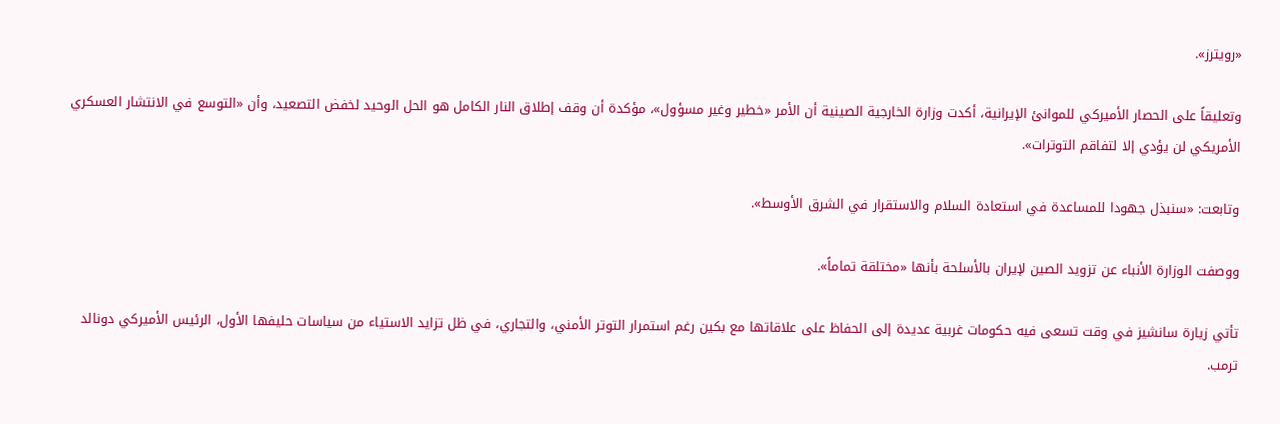«رويترز».

وتعليقاً على الحصار الأميركي للموانئ الإيرانية، أكدت وزارة الخارجية الصينية أن الأمر «خطير وغير مسؤول»، مؤكدة أن وقف إطلاق النار الكامل هو الحل الوحيد لخفض التصعيد، وأن «التوسع في الانتشار العسكري الأمريكي لن يؤدي إلا لتفاقم التوترات».

وتابعت: «سنبذل جهودا للمساعدة في استعادة السلام والاستقرار في الشرق الأوسط».

ووصفت الوزارة الأنباء عن تزويد الصين لإيران بالأسلحة بأنها «مختلقة تماماً».

تأتي زيارة سانشيز في وقت تسعى فيه حكومات غربية عديدة إلى الحفاظ على علاقاتها مع بكين ‌رغم استمرار ‌التوتر الأمني، والتجاري، في ظل تزايد ‌الاستياء من سياسات حليفها الأول، الرئيس الأميركي دونالد ترمب.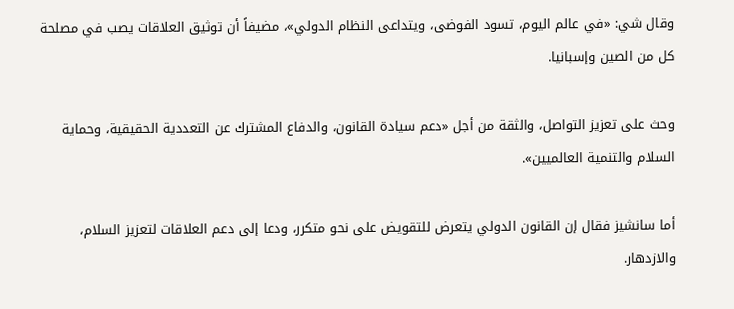وقال شي: «في عالم اليوم، تسود الفوضى، ويتداعى النظام الدولي»، مضيفاً أن توثيق العلاقات يصب في مصلحة كل من الصين وإسبانيا.

وحث على تعزيز التواصل، والثقة من أجل «دعم سيادة القانون، والدفاع المشترك عن التعددية ‌الحقيقية، وحماية السلام والتنمية العالميين».

أما سانشيز فقال إن القانون الدولي ‌يتعرض للتقويض على نحو متكرر، ودعا إلى ‌دعم العلاقات لتعزيز السلام، والازدهار.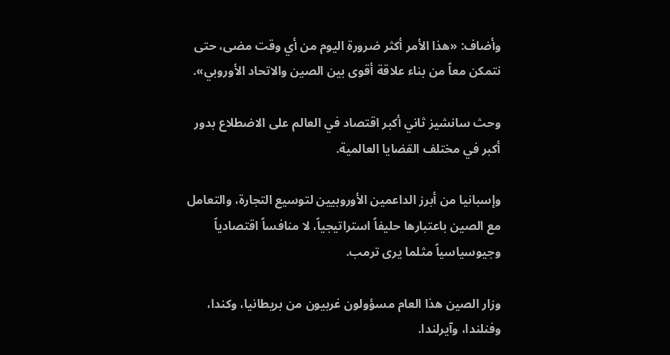وأضاف: «هذا الأمر أكثر ضرورة اليوم من أي وقت مضى، حتى نتمكن معاً من بناء علاقة أقوى بين ‌الصين والاتحاد الأوروبي».

وحث سانشيز ثاني أكبر اقتصاد في العالم على الاضطلاع بدور أكبر في مختلف القضايا العالمية.

وإسبانيا من أبرز الداعمين الأوروبيين لتوسيع التجارة، والتعامل مع الصين باعتبارها حليفاً استراتيجياً، لا منافساً اقتصادياً وجيوسياسياً مثلما يرى ترمب.

وزار الصين هذا العام مسؤولون غربيون من بريطانيا، وكندا، وفنلندا، وآيرلندا.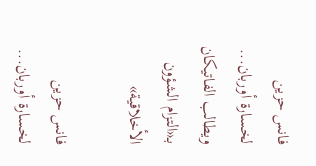فانس حزين لخسارة أوربان... ويطالب الفاتيكان بـ«التزام الشؤون الأخلاقية»

فانس حزين لخسارة أوربان...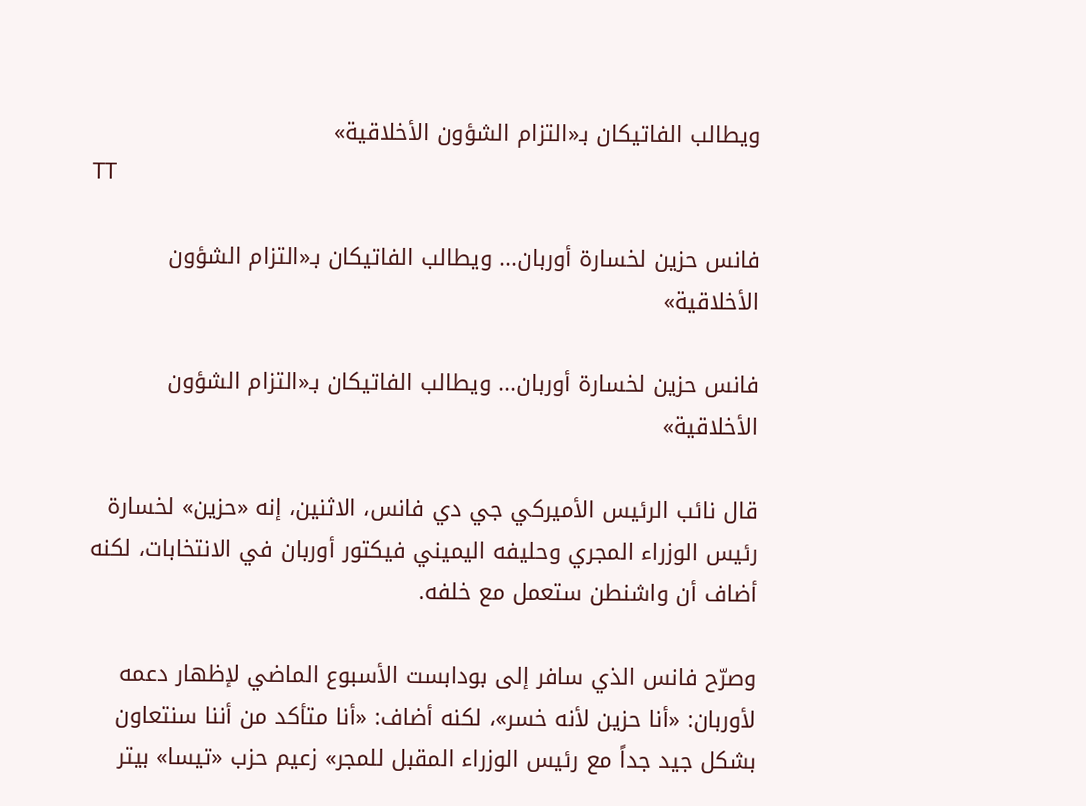ويطالب الفاتيكان بـ«التزام الشؤون الأخلاقية»
TT

فانس حزين لخسارة أوربان... ويطالب الفاتيكان بـ«التزام الشؤون الأخلاقية»

فانس حزين لخسارة أوربان... ويطالب الفاتيكان بـ«التزام الشؤون الأخلاقية»

قال نائب الرئيس الأميركي جي دي فانس، الاثنين، إنه «حزين» لخسارة رئيس الوزراء المجري وحليفه اليميني فيكتور أوربان في الانتخابات، لكنه أضاف أن واشنطن ستعمل مع خلفه.

وصرّح فانس الذي سافر إلى بودابست الأسبوع الماضي لإظهار دعمه لأوربان: «أنا حزين لأنه خسر»، لكنه أضاف: «أنا متأكد من أننا سنتعاون بشكل جيد جداً مع رئيس الوزراء المقبل للمجر» زعيم حزب «تيسا» بيتر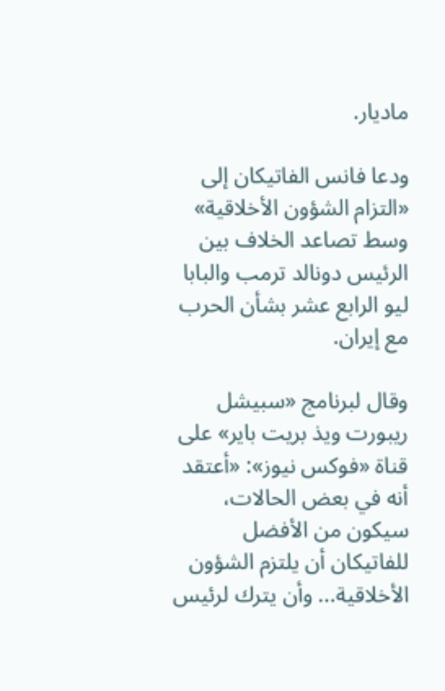ماديار.

ودعا فانس الفاتيكان إلى «التزام الشؤون الأخلاقية» وسط تصاعد الخلاف بين الرئيس دونالد ترمب والبابا ليو الرابع عشر بشأن الحرب مع إيران.

وقال لبرنامج «سبيشل ريبورت ويذ بريت باير» على قناة «فوكس نيوز»: «أعتقد أنه في بعض الحالات، سيكون من الأفضل للفاتيكان أن يلتزم الشؤون الأخلاقية... وأن يترك لرئيس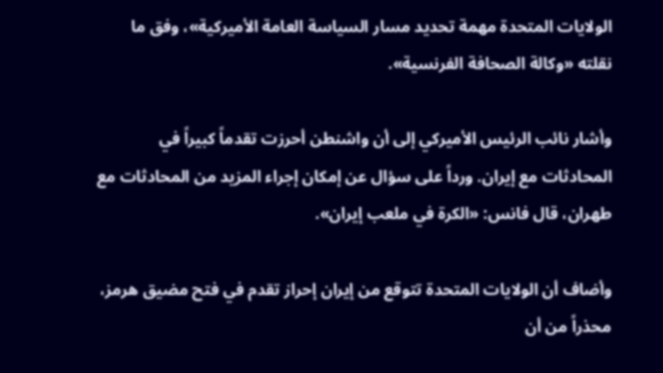الولايات المتحدة مهمة تحديد مسار السياسة العامة الأميركية»، وفق ما نقلته «وكالة الصحافة الفرنسية».

وأشار نائب الرئيس الأميركي إلى أن واشنطن أحرزت تقدماً كبيراً في المحادثات مع إيران. ورداً على سؤال عن إمكان إجراء المزيد من المحادثات مع طهران، قال فانس: «الكرة في ملعب إيران».

وأضاف أن الولايات المتحدة تتوقع من إيران إحراز تقدم في فتح مضيق هرمز، محذراً من أن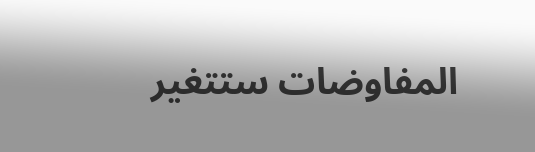المفاوضات ستتغير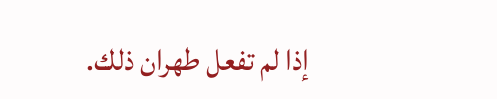إذا لم تفعل طهران ذلك.